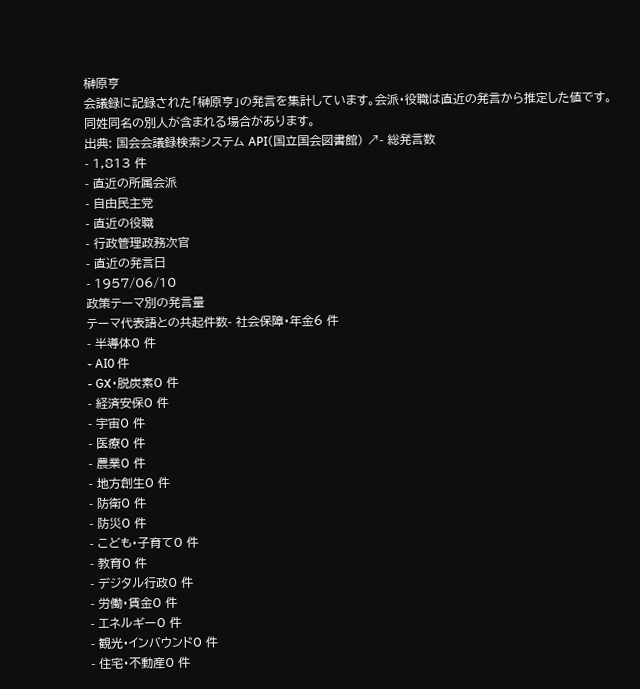榊原亨
会議録に記録された「榊原亨」の発言を集計しています。会派・役職は直近の発言から推定した値です。同姓同名の別人が含まれる場合があります。
出典: 国会会議録検索システム API(国立国会図書館) ↗- 総発言数
- 1,813 件
- 直近の所属会派
- 自由民主党
- 直近の役職
- 行政管理政務次官
- 直近の発言日
- 1957/06/10
政策テーマ別の発言量
テーマ代表語との共起件数- 社会保障・年金6 件
- 半導体0 件
- AI0 件
- GX・脱炭素0 件
- 経済安保0 件
- 宇宙0 件
- 医療0 件
- 農業0 件
- 地方創生0 件
- 防衛0 件
- 防災0 件
- こども・子育て0 件
- 教育0 件
- デジタル行政0 件
- 労働・賃金0 件
- エネルギー0 件
- 観光・インバウンド0 件
- 住宅・不動産0 件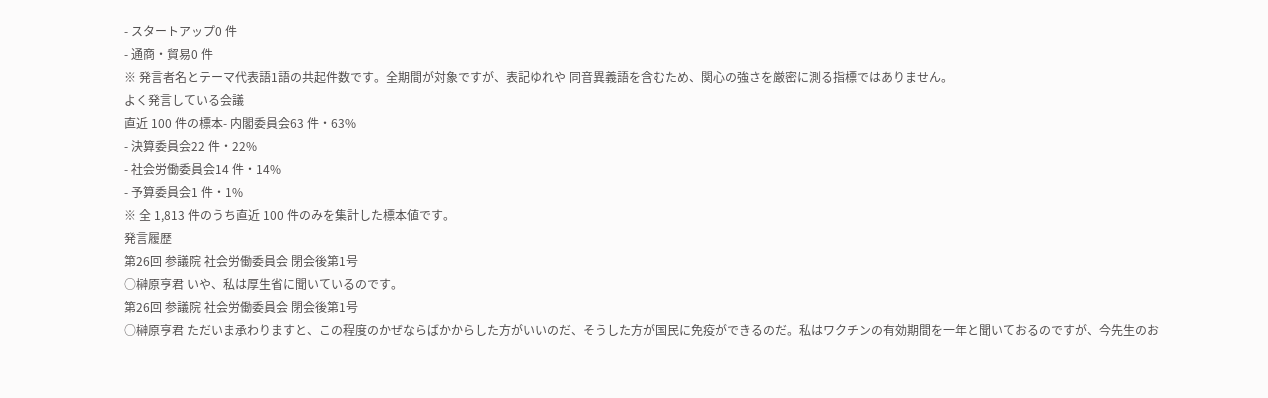- スタートアップ0 件
- 通商・貿易0 件
※ 発言者名とテーマ代表語1語の共起件数です。全期間が対象ですが、表記ゆれや 同音異義語を含むため、関心の強さを厳密に測る指標ではありません。
よく発言している会議
直近 100 件の標本- 内閣委員会63 件・63%
- 決算委員会22 件・22%
- 社会労働委員会14 件・14%
- 予算委員会1 件・1%
※ 全 1,813 件のうち直近 100 件のみを集計した標本値です。
発言履歴
第26回 参議院 社会労働委員会 閉会後第1号
○榊原亨君 いや、私は厚生省に聞いているのです。
第26回 参議院 社会労働委員会 閉会後第1号
○榊原亨君 ただいま承わりますと、この程度のかぜならばかからした方がいいのだ、そうした方が国民に免疫ができるのだ。私はワクチンの有効期間を一年と聞いておるのですが、今先生のお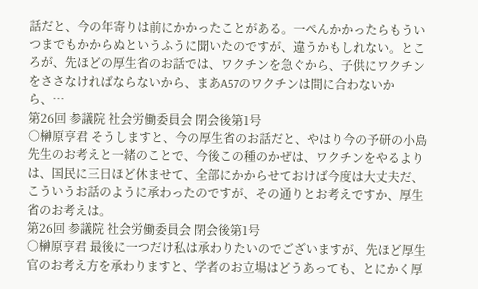話だと、今の年寄りは前にかかったことがある。一ぺんかかったらもういつまでもかからぬというふうに聞いたのですが、違うかもしれない。ところが、先ほどの厚生省のお話では、ワクチンを急ぐから、子供にワクチンをささなければならないから、まあA57のワクチンは間に合わないから、…
第26回 参議院 社会労働委員会 閉会後第1号
○榊原亨君 そうしますと、今の厚生省のお話だと、やはり今の予研の小島先生のお考えと一緒のことで、今後この種のかぜは、ワクチンをやるよりは、国民に三日ほど休ませて、全部にかからせておけば今度は大丈夫だ、こういうお話のように承わったのですが、その通りとお考えですか、厚生省のお考えは。
第26回 参議院 社会労働委員会 閉会後第1号
○榊原亨君 最後に一つだけ私は承わりたいのでございますが、先ほど厚生官のお考え方を承わりますと、学者のお立場はどうあっても、とにかく厚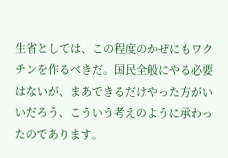生省としては、この程度のかぜにもワクチンを作るべきだ。国民全般にやる必要はないが、まあできるだけやった方がいいだろう、こういう考えのように承わったのであります。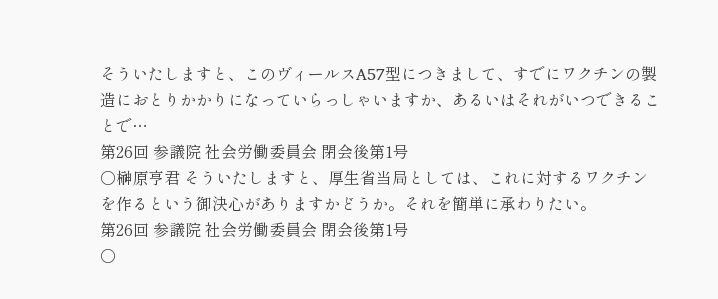そういたしますと、このヴィールスA57型につきまして、すでにワクチンの製造におとりかかりになっていらっしゃいますか、あるいはそれがいつできることで…
第26回 参議院 社会労働委員会 閉会後第1号
○榊原亨君 そういたしますと、厚生省当局としては、これに対するワクチンを作るという御決心がありますかどうか。それを簡単に承わりたい。
第26回 参議院 社会労働委員会 閉会後第1号
○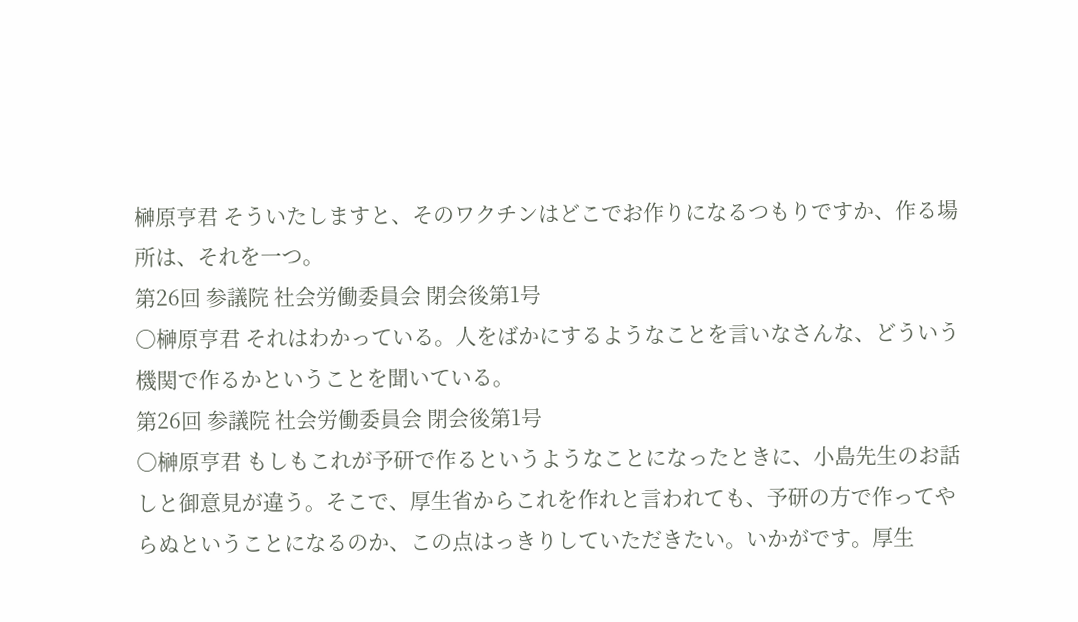榊原亨君 そういたしますと、そのワクチンはどこでお作りになるつもりですか、作る場所は、それを一つ。
第26回 参議院 社会労働委員会 閉会後第1号
○榊原亨君 それはわかっている。人をばかにするようなことを言いなさんな、どういう機関で作るかということを聞いている。
第26回 参議院 社会労働委員会 閉会後第1号
○榊原亨君 もしもこれが予研で作るというようなことになったときに、小島先生のお話しと御意見が違う。そこで、厚生省からこれを作れと言われても、予研の方で作ってやらぬということになるのか、この点はっきりしていただきたい。いかがです。厚生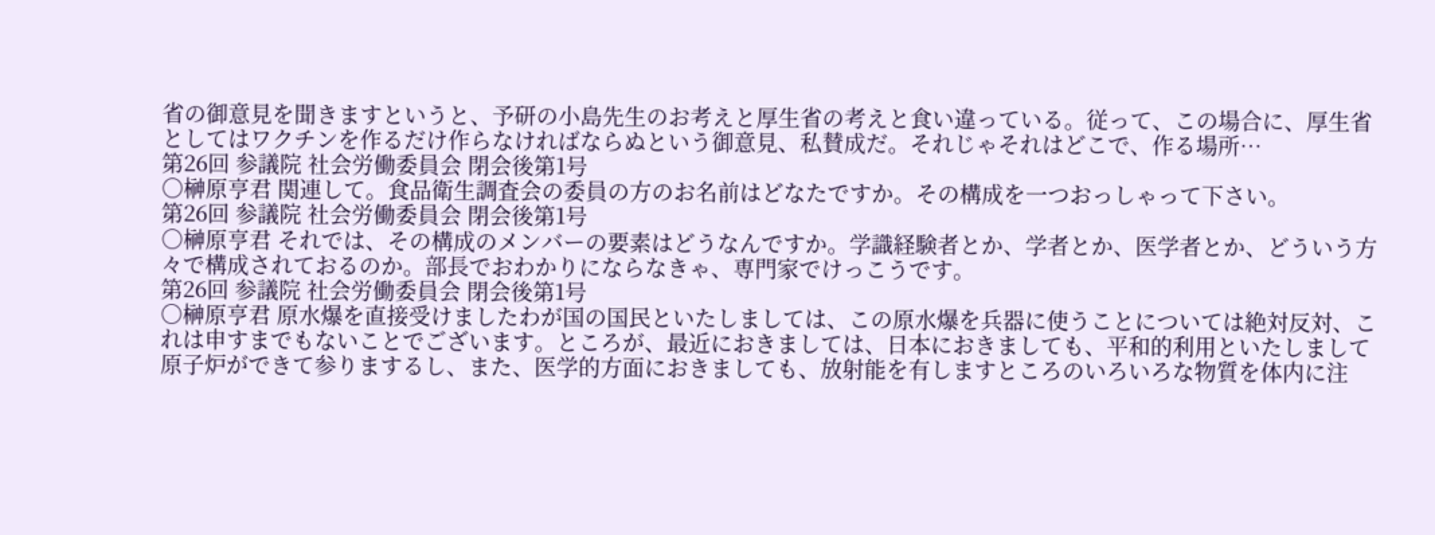省の御意見を聞きますというと、予研の小島先生のお考えと厚生省の考えと食い違っている。従って、この場合に、厚生省としてはワクチンを作るだけ作らなければならぬという御意見、私賛成だ。それじゃそれはどこで、作る場所…
第26回 参議院 社会労働委員会 閉会後第1号
○榊原亨君 関連して。食品衛生調査会の委員の方のお名前はどなたですか。その構成を一つおっしゃって下さい。
第26回 参議院 社会労働委員会 閉会後第1号
○榊原亨君 それでは、その構成のメンバーの要素はどうなんですか。学識経験者とか、学者とか、医学者とか、どういう方々で構成されておるのか。部長でおわかりにならなきゃ、専門家でけっこうです。
第26回 参議院 社会労働委員会 閉会後第1号
○榊原亨君 原水爆を直接受けましたわが国の国民といたしましては、この原水爆を兵器に使うことについては絶対反対、これは申すまでもないことでございます。ところが、最近におきましては、日本におきましても、平和的利用といたしまして原子炉ができて参りまするし、また、医学的方面におきましても、放射能を有しますところのいろいろな物質を体内に注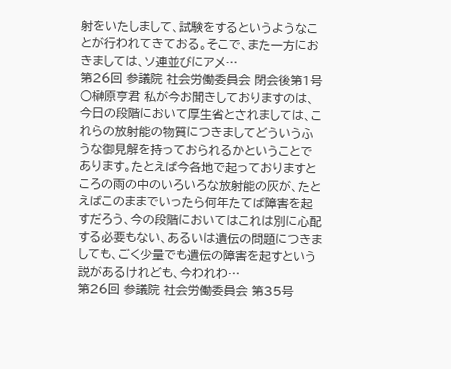射をいたしまして、試験をするというようなことが行われてきておる。そこで、また一方におきましては、ソ連並びにアメ…
第26回 参議院 社会労働委員会 閉会後第1号
○榊原亨君 私が今お聞きしておりますのは、今日の段階において厚生省とされましては、これらの放射能の物質につきましてどういうふうな御見解を持っておられるかということであります。たとえば今各地で起っておりますところの雨の中のいろいろな放射能の灰が、たとえばこのままでいったら何年たてば障害を起すだろう、今の段階においてはこれは別に心配する必要もない、あるいは遺伝の問題につきましても、ごく少量でも遺伝の障害を起すという説があるけれども、今われわ…
第26回 参議院 社会労働委員会 第35号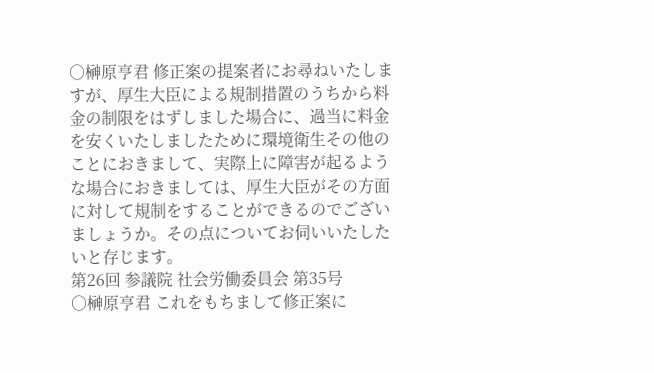○榊原亨君 修正案の提案者にお尋ねいたしますが、厚生大臣による規制措置のうちから料金の制限をはずしました場合に、過当に料金を安くいたしましたために環境衛生その他のことにおきまして、実際上に障害が起るような場合におきましては、厚生大臣がその方面に対して規制をすることができるのでございましょうか。その点についてお伺いいたしたいと存じます。
第26回 参議院 社会労働委員会 第35号
○榊原亨君 これをもちまして修正案に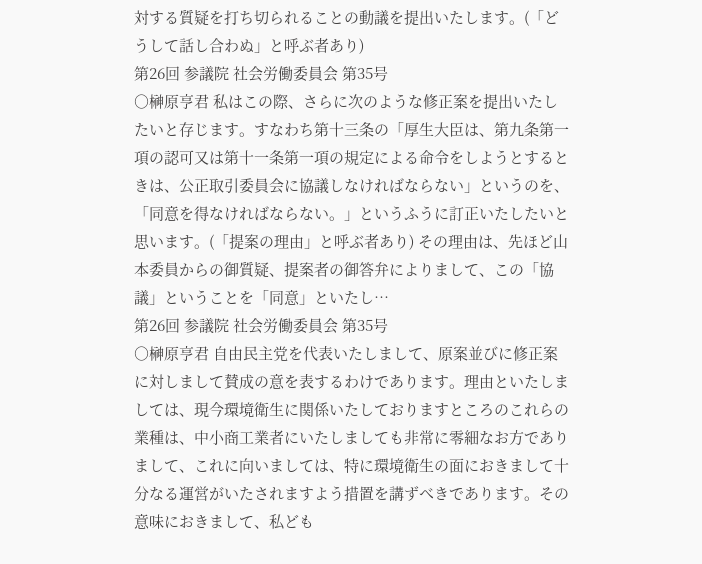対する質疑を打ち切られることの動議を提出いたします。(「どうして話し合わぬ」と呼ぶ者あり)
第26回 参議院 社会労働委員会 第35号
○榊原亨君 私はこの際、さらに次のような修正案を提出いたしたいと存じます。すなわち第十三条の「厚生大臣は、第九条第一項の認可又は第十一条第一項の規定による命令をしようとするときは、公正取引委員会に協議しなければならない」というのを、「同意を得なければならない。」というふうに訂正いたしたいと思います。(「提案の理由」と呼ぶ者あり) その理由は、先ほど山本委員からの御質疑、提案者の御答弁によりまして、この「協議」ということを「同意」といたし…
第26回 参議院 社会労働委員会 第35号
○榊原亨君 自由民主党を代表いたしまして、原案並びに修正案に対しまして賛成の意を表するわけであります。理由といたしましては、現今環境衛生に関係いたしておりますところのこれらの業種は、中小商工業者にいたしましても非常に零細なお方でありまして、これに向いましては、特に環境衛生の面におきまして十分なる運営がいたされますよう措置を講ずべきであります。その意味におきまして、私ども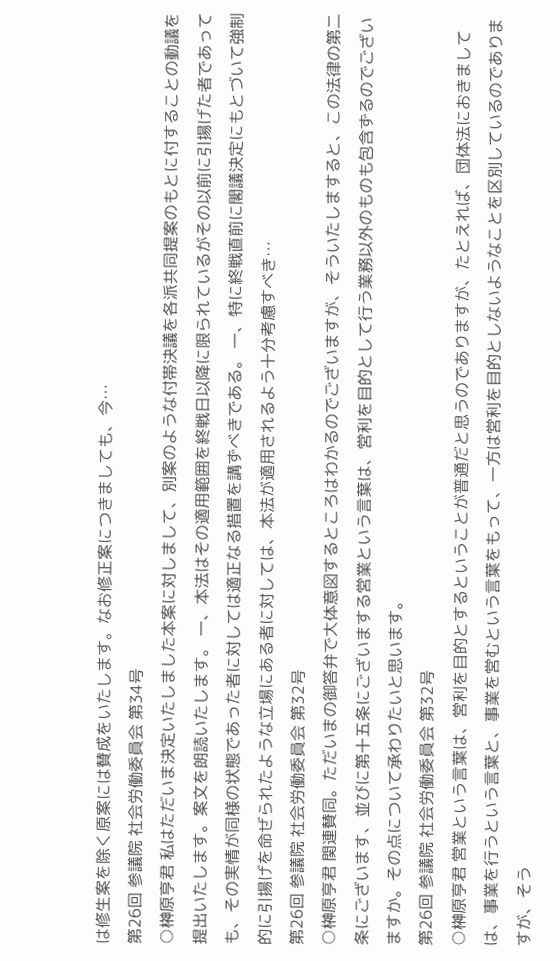は修生案を除く原案には賛成をいたします。なお修正案につきましても、今…
第26回 参議院 社会労働委員会 第34号
○榊原亨君 私はただいま決定いたしました本案に対しまして、別案のような付帯決議を各派共同提案のもとに付することの動議を提出いたします。案文を朗読いたします。 一、本法はその適用範囲を終戦日以降に限られているがその以前に引揚げた者であっても、その実情が同様の状態であった者に対しては適正なる措置を講ずべきである。 一、特に終戦直前に閣議決定にもとづいて強制的に引揚げを命ぜられたような立場にある者に対しては、本法が適用されるよう十分考慮すべき…
第26回 参議院 社会労働委員会 第32号
○榊原亨君 関連賛同。ただいまの御答弁で大体意図するところはわかるのでございますが、そういたしますると、この法律の第二条にございます、並びに第十五条にございまする営業という言葉は、営利を目的として行う業務以外のものも包含ずるのでございますか。その点について承わりたいと思います。
第26回 参議院 社会労働委員会 第32号
○榊原亨君 営業という言葉は、営利を目的とするということが普通だと思うのでありますが、たとえれば、団体法におきましては、事業を行うという言葉と、事業を営むという言葉をもって、一方は営利を目的としないようなことを区別しているのでありますが、そう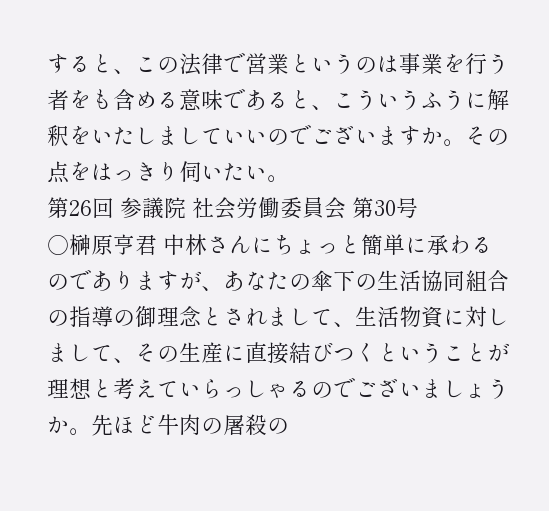すると、この法律で営業というのは事業を行う者をも含める意味であると、こういうふうに解釈をいたしましていいのでございますか。その点をはっきり伺いたい。
第26回 参議院 社会労働委員会 第30号
○榊原亨君 中林さんにちょっと簡単に承わるのでありますが、あなたの傘下の生活協同組合の指導の御理念とされまして、生活物資に対しまして、その生産に直接結びつくということが理想と考えていらっしゃるのでございましょうか。先ほど牛肉の屠殺の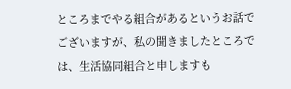ところまでやる組合があるというお話でございますが、私の聞きましたところでは、生活協同組合と申しますも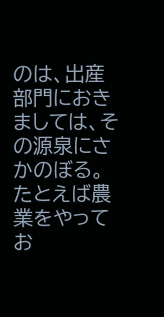のは、出産部門におきましては、その源泉にさかのぼる。たとえば農業をやってお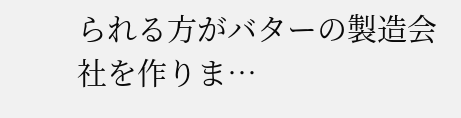られる方がバターの製造会社を作りま…